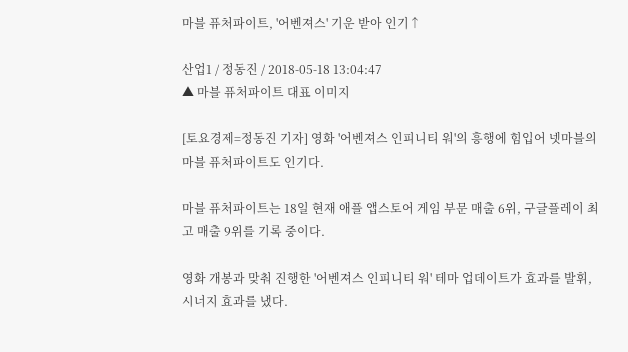마블 퓨처파이트, '어벤져스' 기운 받아 인기↑

산업1 / 정동진 / 2018-05-18 13:04:47
▲ 마블 퓨처파이트 대표 이미지

[토요경제=정동진 기자] 영화 '어벤져스 인피니티 워'의 흥행에 힘입어 넷마블의 마블 퓨처파이트도 인기다.

마블 퓨처파이트는 18일 현재 애플 앱스토어 게임 부문 매출 6위, 구글플레이 최고 매출 9위를 기록 중이다.

영화 개봉과 맞춰 진행한 '어벤져스 인피니티 워' 테마 업데이트가 효과를 발휘, 시너지 효과를 냈다.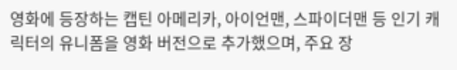영화에 등장하는 캡틴 아메리카, 아이언맨, 스파이더맨 등 인기 캐릭터의 유니폼을 영화 버전으로 추가했으며, 주요 장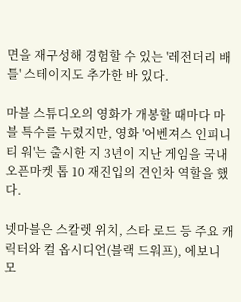면을 재구성해 경험할 수 있는 '레전더리 배틀' 스테이지도 추가한 바 있다.

마블 스튜디오의 영화가 개봉할 때마다 마블 특수를 누렸지만, 영화 '어벤져스 인피니티 워'는 출시한 지 3년이 지난 게임을 국내 오픈마켓 톱 10 재진입의 견인차 역할을 했다.

넷마블은 스칼렛 위치, 스타 로드 등 주요 캐릭터와 컬 옵시디언(블랙 드워프), 에보니 모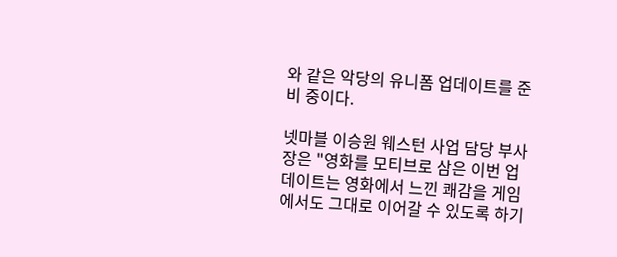와 같은 악당의 유니폼 업데이트를 준비 중이다.

넷마블 이승원 웨스턴 사업 담당 부사장은 "영화를 모티브로 삼은 이번 업데이트는 영화에서 느낀 쾌감을 게임에서도 그대로 이어갈 수 있도록 하기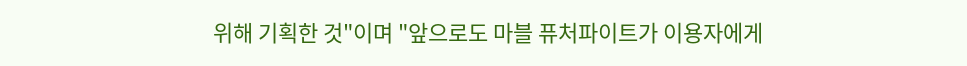위해 기획한 것"이며 "앞으로도 마블 퓨처파이트가 이용자에게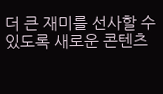더 큰 재미를 선사할 수 있도록 새로운 콘텐츠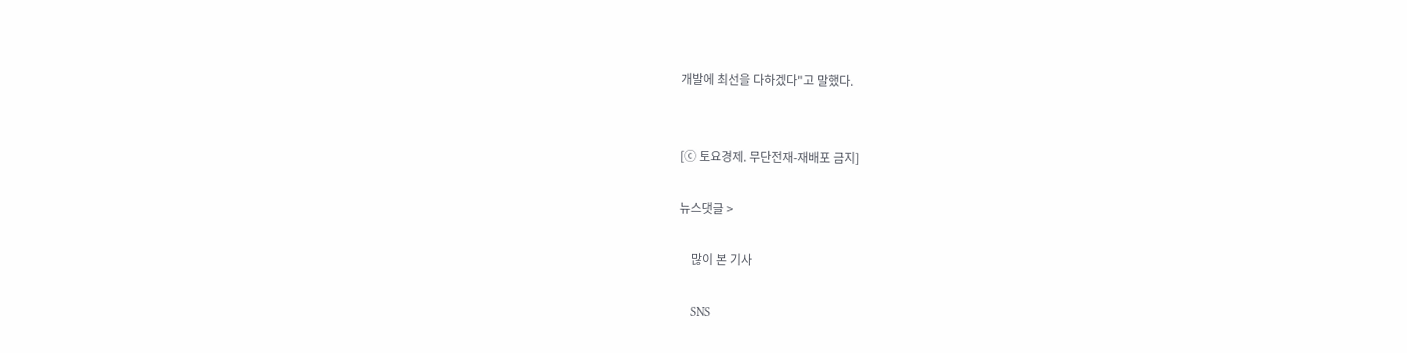개발에 최선을 다하겠다"고 말했다.


[ⓒ 토요경제. 무단전재-재배포 금지]

뉴스댓글 >

    많이 본 기사

    SNS